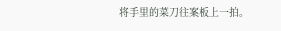将手里的菜刀往案板上一拍。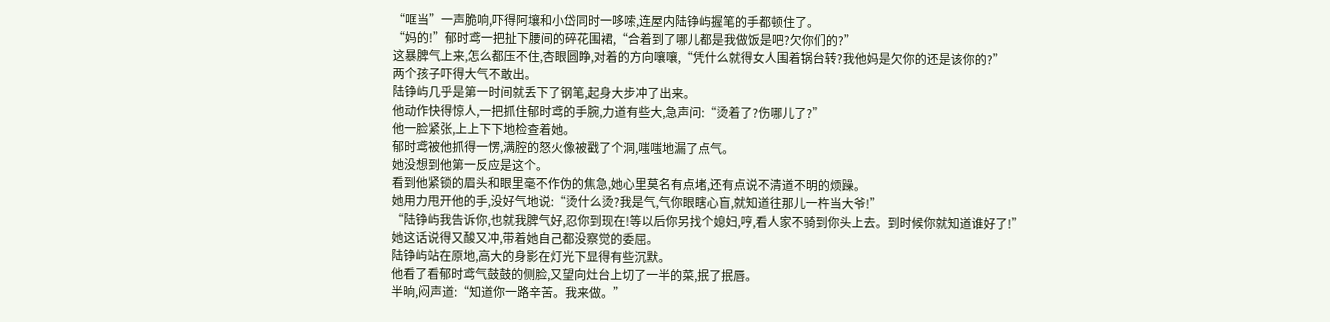“哐当”一声脆响,吓得阿壤和小岱同时一哆嗦,连屋内陆铮屿握笔的手都顿住了。
“妈的!”郁时鸢一把扯下腰间的碎花围裙,“合着到了哪儿都是我做饭是吧?欠你们的?”
这暴脾气上来,怎么都压不住,杏眼圆睁,对着的方向嚷嚷,“凭什么就得女人围着锅台转?我他妈是欠你的还是该你的?”
两个孩子吓得大气不敢出。
陆铮屿几乎是第一时间就丢下了钢笔,起身大步冲了出来。
他动作快得惊人,一把抓住郁时鸢的手腕,力道有些大,急声问:“烫着了?伤哪儿了?”
他一脸紧张,上上下下地检查着她。
郁时鸢被他抓得一愣,满腔的怒火像被戳了个洞,嗤嗤地漏了点气。
她没想到他第一反应是这个。
看到他紧锁的眉头和眼里毫不作伪的焦急,她心里莫名有点堵,还有点说不清道不明的烦躁。
她用力甩开他的手,没好气地说:“烫什么烫?我是气,气你眼瞎心盲,就知道往那儿一杵当大爷!”
“陆铮屿我告诉你,也就我脾气好,忍你到现在!等以后你另找个媳妇,哼,看人家不骑到你头上去。到时候你就知道谁好了!”
她这话说得又酸又冲,带着她自己都没察觉的委屈。
陆铮屿站在原地,高大的身影在灯光下显得有些沉默。
他看了看郁时鸢气鼓鼓的侧脸,又望向灶台上切了一半的菜,抿了抿唇。
半晌,闷声道:“知道你一路辛苦。我来做。”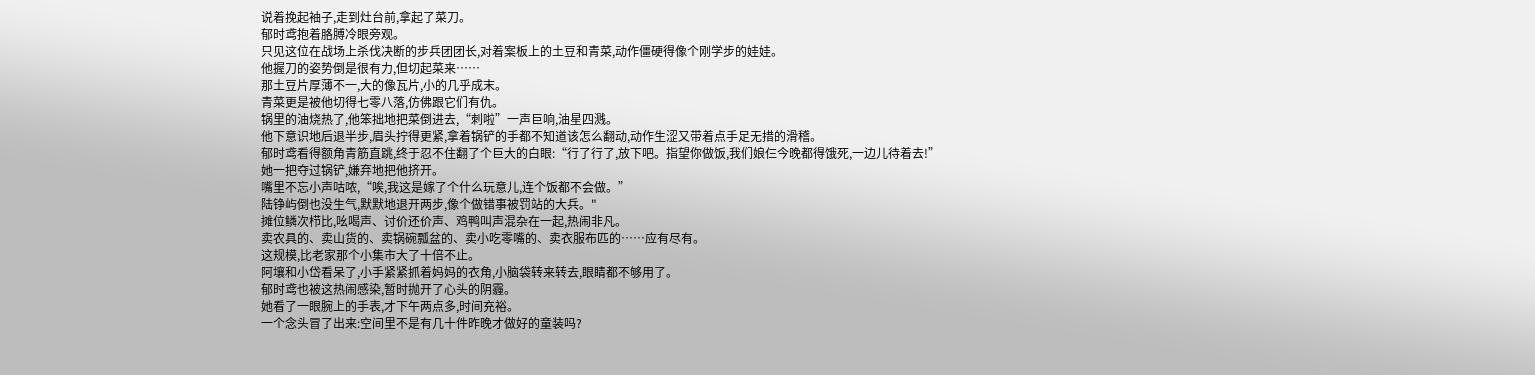说着挽起袖子,走到灶台前,拿起了菜刀。
郁时鸢抱着胳膊冷眼旁观。
只见这位在战场上杀伐决断的步兵团团长,对着案板上的土豆和青菜,动作僵硬得像个刚学步的娃娃。
他握刀的姿势倒是很有力,但切起菜来……
那土豆片厚薄不一,大的像瓦片,小的几乎成末。
青菜更是被他切得七零八落,仿佛跟它们有仇。
锅里的油烧热了,他笨拙地把菜倒进去,“刺啦”一声巨响,油星四溅。
他下意识地后退半步,眉头拧得更紧,拿着锅铲的手都不知道该怎么翻动,动作生涩又带着点手足无措的滑稽。
郁时鸢看得额角青筋直跳,终于忍不住翻了个巨大的白眼:“行了行了,放下吧。指望你做饭,我们娘仨今晚都得饿死,一边儿待着去!”
她一把夺过锅铲,嫌弃地把他挤开。
嘴里不忘小声咕哝,“唉,我这是嫁了个什么玩意儿,连个饭都不会做。”
陆铮屿倒也没生气,默默地退开两步,像个做错事被罚站的大兵。"
摊位鳞次栉比,吆喝声、讨价还价声、鸡鸭叫声混杂在一起,热闹非凡。
卖农具的、卖山货的、卖锅碗瓢盆的、卖小吃零嘴的、卖衣服布匹的……应有尽有。
这规模,比老家那个小集市大了十倍不止。
阿壤和小岱看呆了,小手紧紧抓着妈妈的衣角,小脑袋转来转去,眼睛都不够用了。
郁时鸢也被这热闹感染,暂时抛开了心头的阴霾。
她看了一眼腕上的手表,才下午两点多,时间充裕。
一个念头冒了出来:空间里不是有几十件昨晚才做好的童装吗?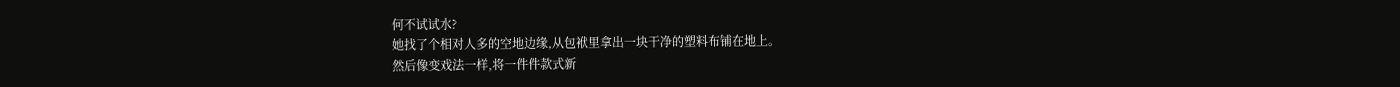何不试试水?
她找了个相对人多的空地边缘,从包袱里拿出一块干净的塑料布铺在地上。
然后像变戏法一样,将一件件款式新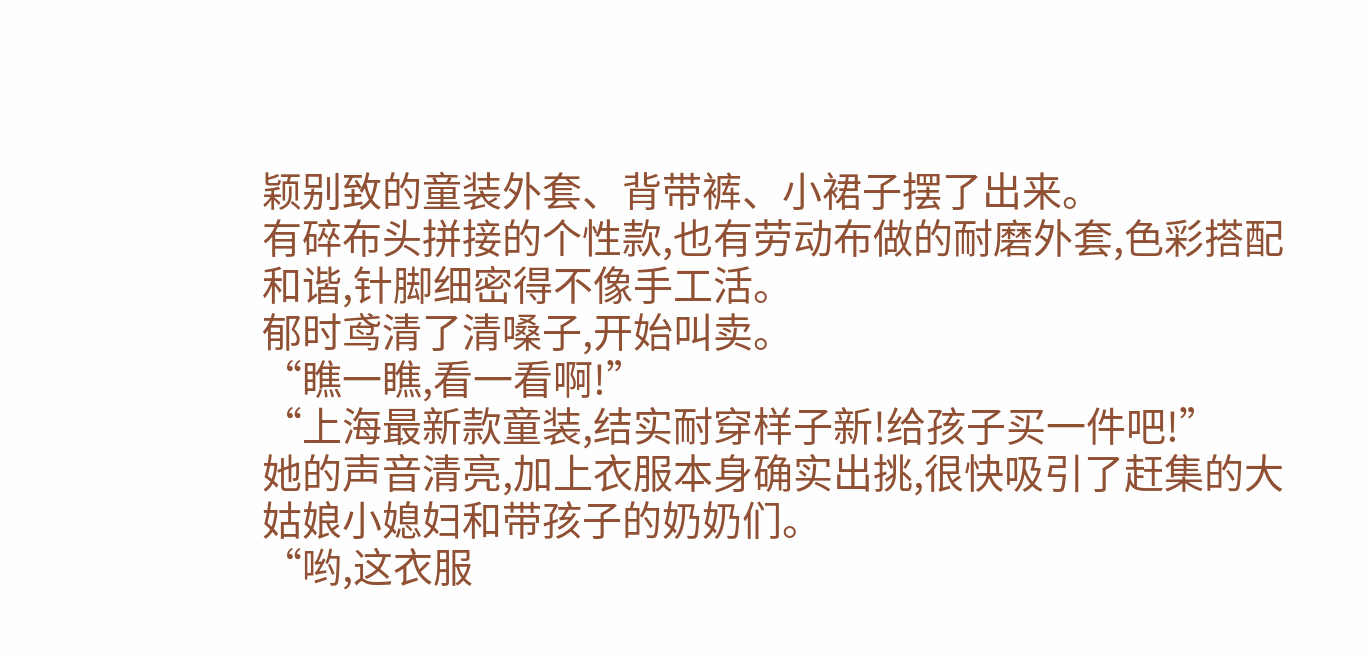颖别致的童装外套、背带裤、小裙子摆了出来。
有碎布头拼接的个性款,也有劳动布做的耐磨外套,色彩搭配和谐,针脚细密得不像手工活。
郁时鸢清了清嗓子,开始叫卖。
“瞧一瞧,看一看啊!”
“上海最新款童装,结实耐穿样子新!给孩子买一件吧!”
她的声音清亮,加上衣服本身确实出挑,很快吸引了赶集的大姑娘小媳妇和带孩子的奶奶们。
“哟,这衣服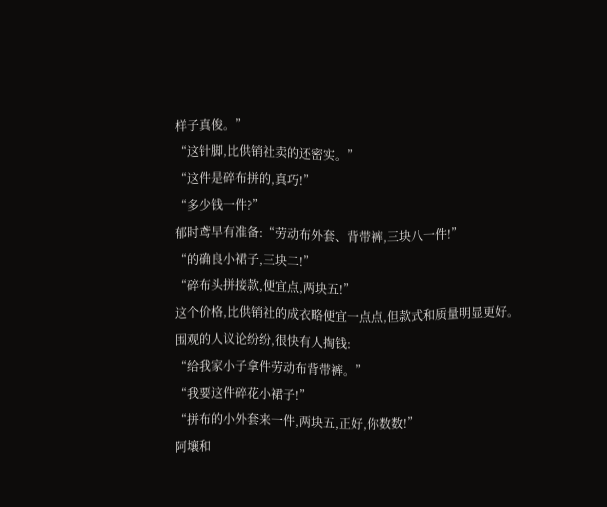样子真俊。”
“这针脚,比供销社卖的还密实。”
“这件是碎布拼的,真巧!”
“多少钱一件?”
郁时鸢早有准备:“劳动布外套、背带裤,三块八一件!”
“的确良小裙子,三块二!”
“碎布头拼接款,便宜点,两块五!”
这个价格,比供销社的成衣略便宜一点点,但款式和质量明显更好。
围观的人议论纷纷,很快有人掏钱:
“给我家小子拿件劳动布背带裤。”
“我要这件碎花小裙子!”
“拼布的小外套来一件,两块五,正好,你数数!”
阿壤和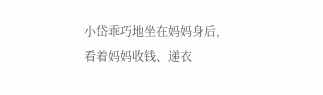小岱乖巧地坐在妈妈身后,看着妈妈收钱、递衣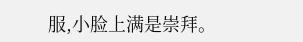服,小脸上满是崇拜。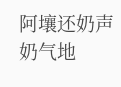阿壤还奶声奶气地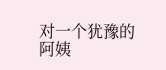对一个犹豫的阿姨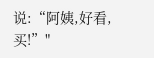说:“阿姨,好看,买!”"